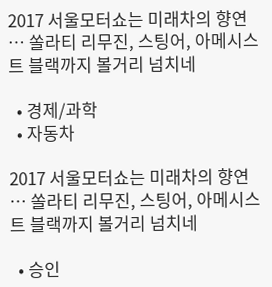2017 서울모터쇼는 미래차의 향연 … 쏠라티 리무진, 스팅어, 아메시스트 블랙까지 볼거리 넘치네

  • 경제/과학
  • 자동차

2017 서울모터쇼는 미래차의 향연 … 쏠라티 리무진, 스팅어, 아메시스트 블랙까지 볼거리 넘치네

  • 승인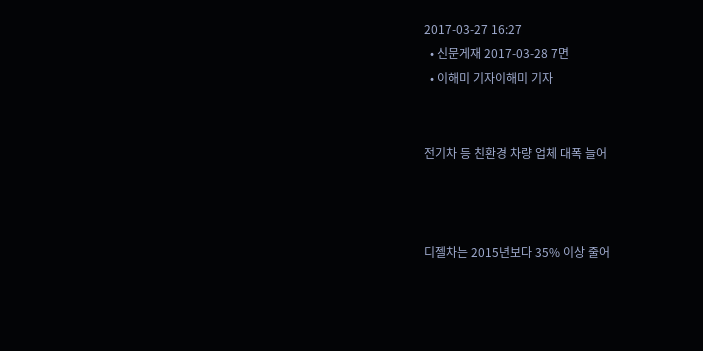2017-03-27 16:27
  • 신문게재 2017-03-28 7면
  • 이해미 기자이해미 기자


전기차 등 친환경 차량 업체 대폭 늘어



디젤차는 2015년보다 35% 이상 줄어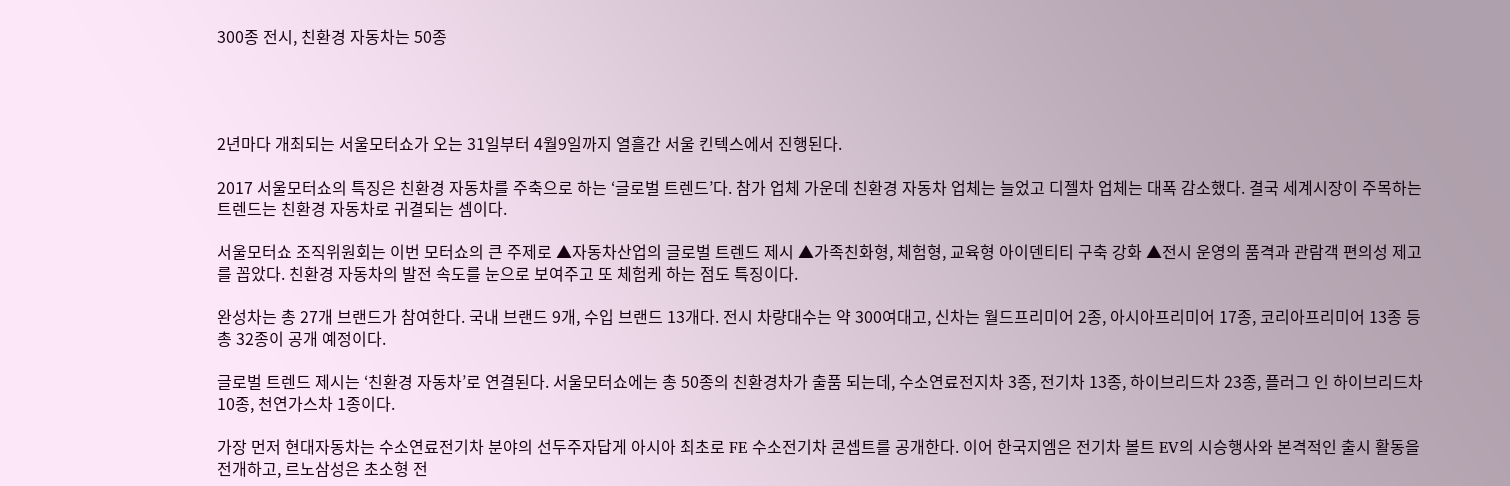300종 전시, 친환경 자동차는 50종




2년마다 개최되는 서울모터쇼가 오는 31일부터 4월9일까지 열흘간 서울 킨텍스에서 진행된다.

2017 서울모터쇼의 특징은 친환경 자동차를 주축으로 하는 ‘글로벌 트렌드’다. 참가 업체 가운데 친환경 자동차 업체는 늘었고 디젤차 업체는 대폭 감소했다. 결국 세계시장이 주목하는 트렌드는 친환경 자동차로 귀결되는 셈이다.

서울모터쇼 조직위원회는 이번 모터쇼의 큰 주제로 ▲자동차산업의 글로벌 트렌드 제시 ▲가족친화형, 체험형, 교육형 아이덴티티 구축 강화 ▲전시 운영의 품격과 관람객 편의성 제고를 꼽았다. 친환경 자동차의 발전 속도를 눈으로 보여주고 또 체험케 하는 점도 특징이다.

완성차는 총 27개 브랜드가 참여한다. 국내 브랜드 9개, 수입 브랜드 13개다. 전시 차량대수는 약 300여대고, 신차는 월드프리미어 2종, 아시아프리미어 17종, 코리아프리미어 13종 등 총 32종이 공개 예정이다.

글로벌 트렌드 제시는 ‘친환경 자동차’로 연결된다. 서울모터쇼에는 총 50종의 친환경차가 출품 되는데, 수소연료전지차 3종, 전기차 13종, 하이브리드차 23종, 플러그 인 하이브리드차 10종, 천연가스차 1종이다.

가장 먼저 현대자동차는 수소연료전기차 분야의 선두주자답게 아시아 최초로 FE 수소전기차 콘셉트를 공개한다. 이어 한국지엠은 전기차 볼트 EV의 시승행사와 본격적인 출시 활동을 전개하고, 르노삼성은 초소형 전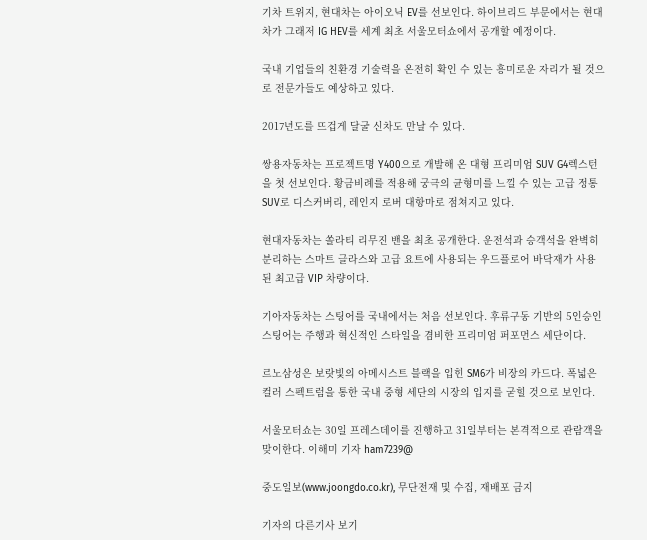기차 트위지, 현대차는 아이오닉 EV를 선보인다. 하이브리드 부문에서는 현대차가 그래저 IG HEV를 세계 최초 서울모터쇼에서 공개할 예정이다.

국내 기업들의 친환경 기술력을 온전히 확인 수 있는 흥미로운 자리가 될 것으로 전문가들도 예상하고 있다.

2017년도를 뜨겁게 달굴 신차도 만날 수 있다.

쌍용자동차는 프로젝트명 Y400으로 개발해 온 대형 프리미엄 SUV G4렉스턴을 첫 선보인다. 황금비례를 적용해 궁극의 균형미를 느낄 수 있는 고급 정통 SUV로 디스커버리, 레인지 로버 대항마로 점쳐지고 있다.

현대자동차는 쏠라티 리무진 밴을 최초 공개한다. 운전석과 승객석을 완벽히 분리하는 스마트 글라스와 고급 요트에 사용되는 우드플로어 바닥재가 사용된 최고급 VIP 차량이다.

기아자동차는 스팅어를 국내에서는 처음 선보인다. 후류구동 기반의 5인승인 스팅어는 주행과 혁신적인 스타일을 겸비한 프리미엄 퍼포먼스 세단이다.

르노삼성은 보랏빛의 아메시스트 블랙을 입힌 SM6가 비장의 카드다. 폭넓은 컬러 스펙트럼을 통한 국내 중형 세단의 시장의 입지를 굳힐 것으로 보인다.

서울모터쇼는 30일 프레스데이를 진행하고 31일부터는 본격적으로 관람객을 맞이한다. 이해미 기자 ham7239@

중도일보(www.joongdo.co.kr), 무단전재 및 수집, 재배포 금지

기자의 다른기사 보기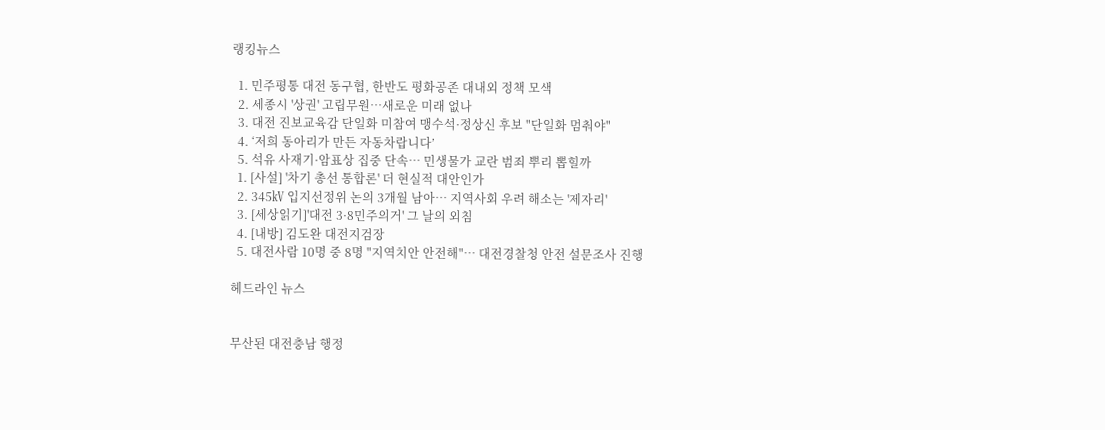랭킹뉴스

  1. 민주평통 대전 동구협, 한반도 평화공존 대내외 정책 모색
  2. 세종시 '상권' 고립무원…새로운 미래 없나
  3. 대전 진보교육감 단일화 미참여 맹수석·정상신 후보 "단일화 멈춰야"
  4. ‘저희 동아리가 만든 자동차랍니다’
  5. 석유 사재기·암표상 집중 단속… 민생물가 교란 범죄 뿌리 뽑힐까
  1. [사설] '차기 총선 통합론' 더 현실적 대안인가
  2. 345㎸ 입지선정위 논의 3개월 남아… 지역사회 우려 해소는 '제자리'
  3. [세상읽기]'대전 3·8민주의거' 그 날의 외침
  4. [내방] 김도완 대전지검장
  5. 대전사람 10명 중 8명 "지역치안 안전해"… 대전경찰청 안전 설문조사 진행

헤드라인 뉴스


무산된 대전충남 행정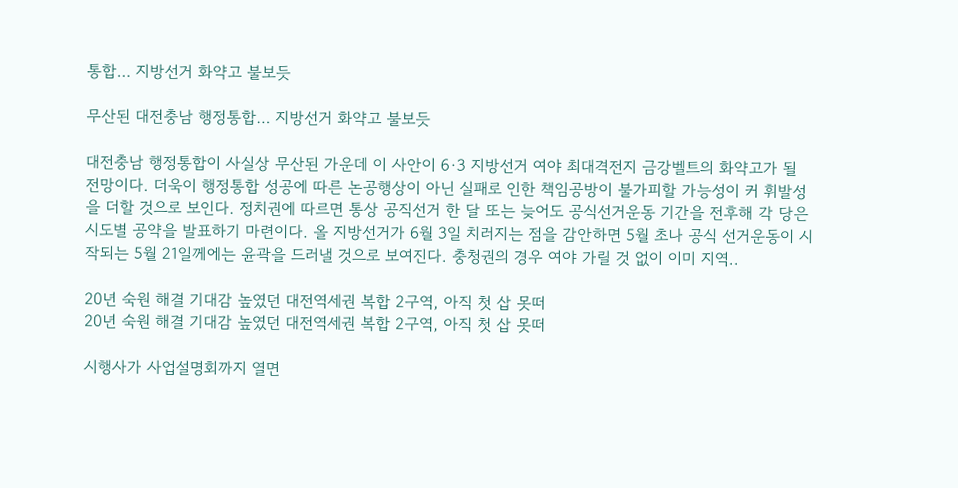통합… 지방선거 화약고 불보듯

무산된 대전충남 행정통합… 지방선거 화약고 불보듯

대전충남 행정통합이 사실상 무산된 가운데 이 사안이 6·3 지방선거 여야 최대격전지 금강벨트의 화약고가 될 전망이다. 더욱이 행정통합 성공에 따른 논공행상이 아닌 실패로 인한 책임공방이 불가피할 가능성이 커 휘발성을 더할 것으로 보인다. 정치권에 따르면 통상 공직선거 한 달 또는 늦어도 공식선거운동 기간을 전후해 각 당은 시도별 공약을 발표하기 마련이다. 올 지방선거가 6월 3일 치러지는 점을 감안하면 5월 초나 공식 선거운동이 시작되는 5월 21일께에는 윤곽을 드러낼 것으로 보여진다. 충청권의 경우 여야 가릴 것 없이 이미 지역..

20년 숙원 해결 기대감 높였던 대전역세권 복합 2구역, 아직 첫 삽 못떠
20년 숙원 해결 기대감 높였던 대전역세권 복합 2구역, 아직 첫 삽 못떠

시행사가 사업설명회까지 열면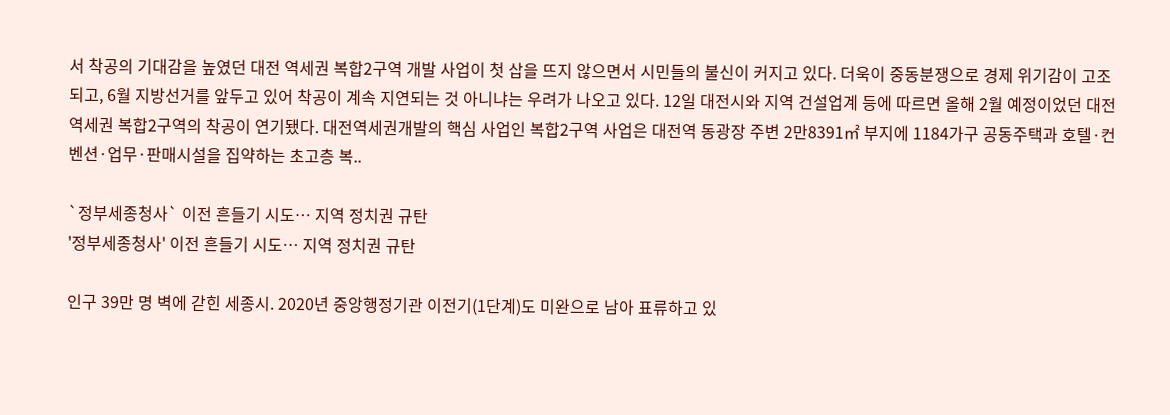서 착공의 기대감을 높였던 대전 역세권 복합2구역 개발 사업이 첫 삽을 뜨지 않으면서 시민들의 불신이 커지고 있다. 더욱이 중동분쟁으로 경제 위기감이 고조되고, 6월 지방선거를 앞두고 있어 착공이 계속 지연되는 것 아니냐는 우려가 나오고 있다. 12일 대전시와 지역 건설업계 등에 따르면 올해 2월 예정이었던 대전 역세권 복합2구역의 착공이 연기됐다. 대전역세권개발의 핵심 사업인 복합2구역 사업은 대전역 동광장 주변 2만8391㎡ 부지에 1184가구 공동주택과 호텔·컨벤션·업무·판매시설을 집약하는 초고층 복..

`정부세종청사` 이전 흔들기 시도… 지역 정치권 규탄
'정부세종청사' 이전 흔들기 시도… 지역 정치권 규탄

인구 39만 명 벽에 갇힌 세종시. 2020년 중앙행정기관 이전기(1단계)도 미완으로 남아 표류하고 있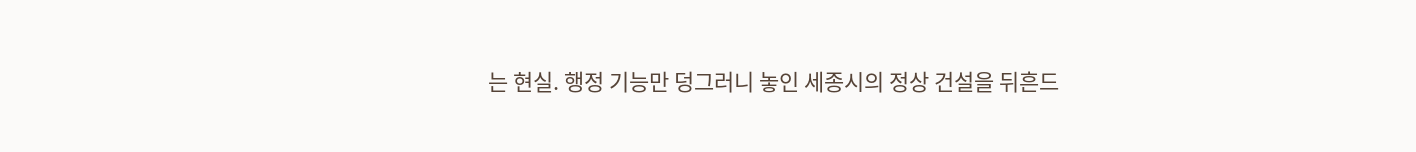는 현실. 행정 기능만 덩그러니 놓인 세종시의 정상 건설을 뒤흔드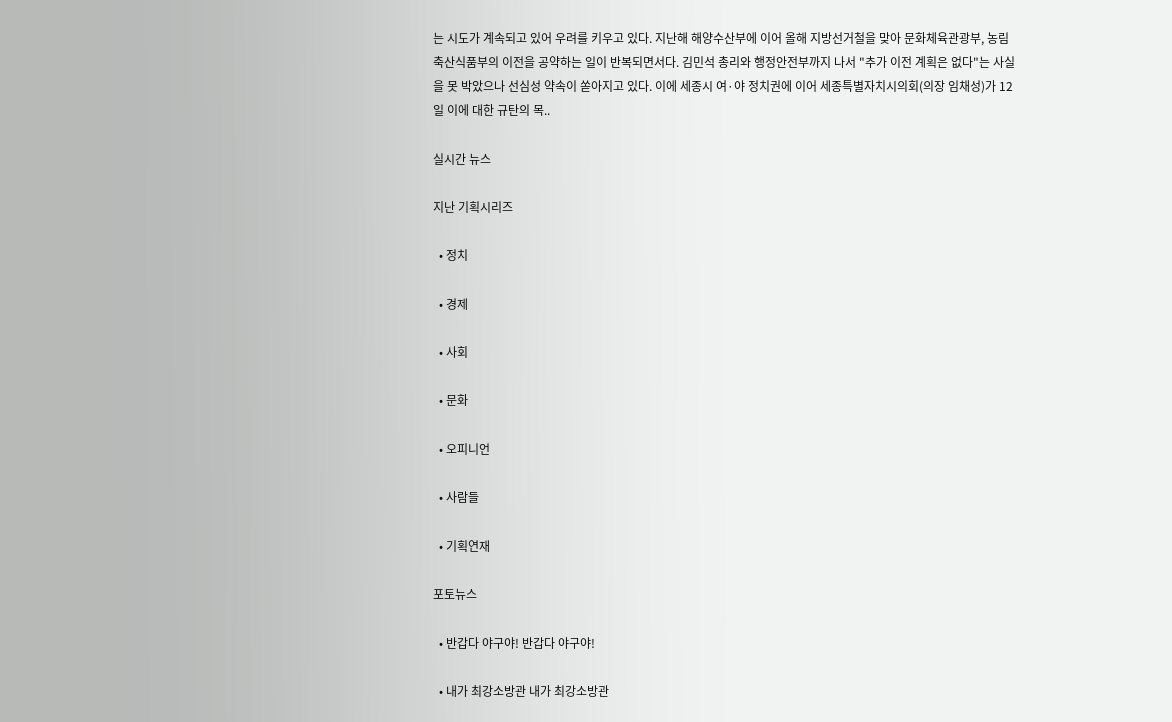는 시도가 계속되고 있어 우려를 키우고 있다. 지난해 해양수산부에 이어 올해 지방선거철을 맞아 문화체육관광부, 농림축산식품부의 이전을 공약하는 일이 반복되면서다. 김민석 총리와 행정안전부까지 나서 "추가 이전 계획은 없다"는 사실을 못 박았으나 선심성 약속이 쏟아지고 있다. 이에 세종시 여·야 정치권에 이어 세종특별자치시의회(의장 임채성)가 12일 이에 대한 규탄의 목..

실시간 뉴스

지난 기획시리즈

  • 정치

  • 경제

  • 사회

  • 문화

  • 오피니언

  • 사람들

  • 기획연재

포토뉴스

  • 반갑다 야구야! 반갑다 야구야!

  • 내가 최강소방관 내가 최강소방관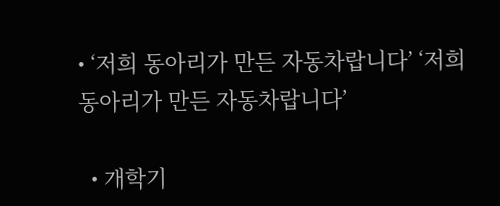• ‘저희 동아리가 만든 자동차랍니다’ ‘저희 동아리가 만든 자동차랍니다’

  • 개학기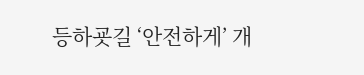등하굣길 ‘안전하게’ 개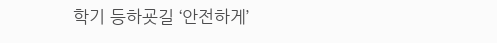학기 등하굣길 ‘안전하게’